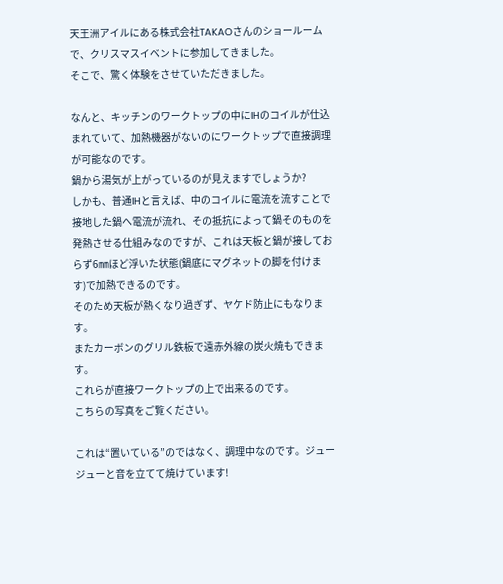天王洲アイルにある株式会社TAKAOさんのショールームで、クリスマスイベントに参加してきました。
そこで、驚く体験をさせていただきました。

なんと、キッチンのワークトップの中にIHのコイルが仕込まれていて、加熱機器がないのにワークトップで直接調理が可能なのです。
鍋から湯気が上がっているのが見えますでしょうか?
しかも、普通IHと言えば、中のコイルに電流を流すことで接地した鍋へ電流が流れ、その抵抗によって鍋そのものを発熱させる仕組みなのですが、これは天板と鍋が接しておらず6㎜ほど浮いた状態(鍋底にマグネットの脚を付けます)で加熱できるのです。
そのため天板が熱くなり過ぎず、ヤケド防止にもなります。
またカーボンのグリル鉄板で遠赤外線の炭火焼もできます。
これらが直接ワークトップの上で出来るのです。
こちらの写真をご覧ください。

これは“置いている”のではなく、調理中なのです。ジュージューと音を立てて焼けています!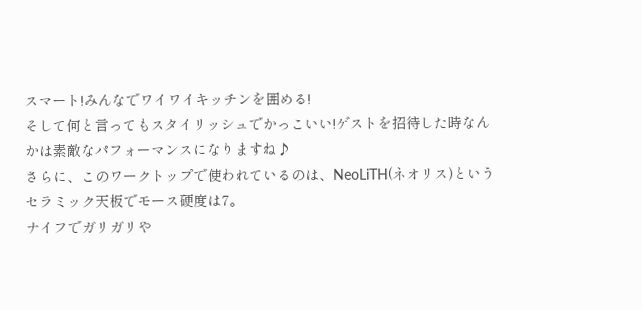スマート!みんなでワイワイキッチンを囲める!
そして何と言ってもスタイリッシュでかっこいい!ゲストを招待した時なんかは素敵なパフォーマンスになりますね♪
さらに、このワークトップで使われているのは、NeoLiTH(ネオリス)というセラミック天板でモース硬度は7。
ナイフでガリガリや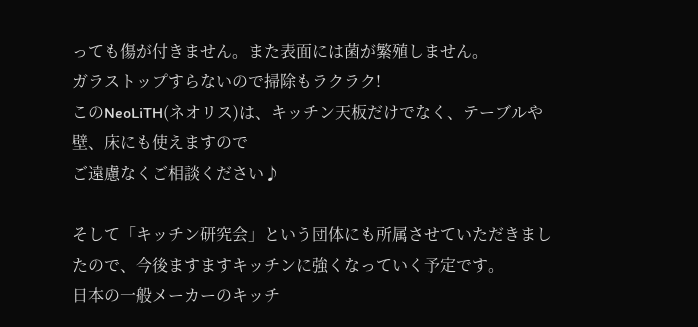っても傷が付きません。また表面には菌が繁殖しません。
ガラストップすらないので掃除もラクラク!
このNeoLiTH(ネオリス)は、キッチン天板だけでなく、テーブルや壁、床にも使えますので
ご遠慮なくご相談ください♪

そして「キッチン研究会」という団体にも所属させていただきましたので、今後ますますキッチンに強くなっていく予定です。
日本の一般メーカーのキッチ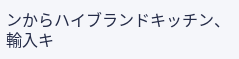ンからハイブランドキッチン、輸入キ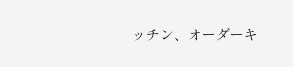ッチン、オーダーキ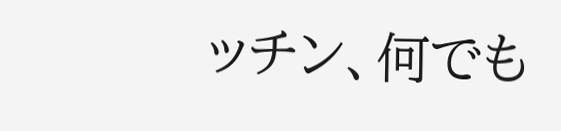ッチン、何でも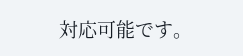対応可能です。